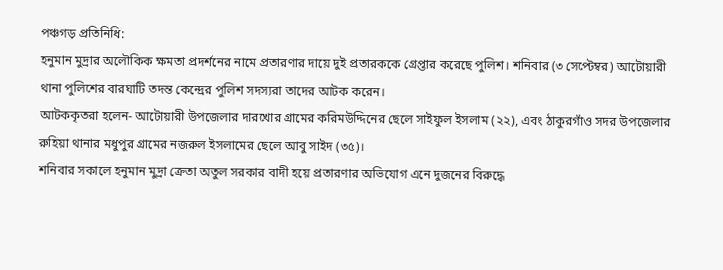পঞ্চগড় প্রতিনিধি:
হনুমান মুদ্রার অলৌকিক ক্ষমতা প্রদর্শনের নামে প্রতারণার দায়ে দুই প্রতারককে গ্রেপ্তার করেছে পুলিশ। শনিবার (৩ সেপ্টেম্বর) আটোয়ারী থানা পুলিশের বারঘাটি তদন্ত কেন্দ্রের পুলিশ সদস্যরা তাদের আটক করেন।
আটককৃতরা হলেন- আটোয়ারী উপজেলার দারখোর গ্রামের করিমউদ্দিনের ছেলে সাইফুল ইসলাম (২২), এবং ঠাকুরগাঁও সদর উপজেলার রুহিয়া থানার মধুপুর গ্রামের নজরুল ইসলামের ছেলে আবু সাইদ (৩৫)।
শনিবার সকালে হনুমান মুদ্রা ক্রেতা অতুল সরকার বাদী হয়ে প্রতারণার অভিযোগ এনে দুজনের বিরুদ্ধে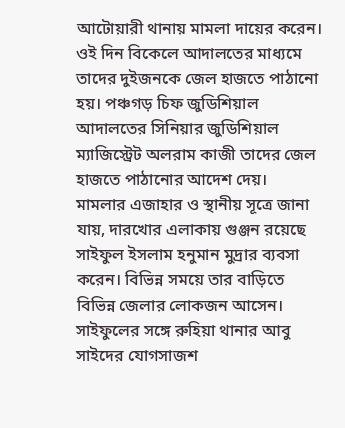আটোয়ারী থানায় মামলা দায়ের করেন। ওই দিন বিকেলে আদালতের মাধ্যমে তাদের দুইজনকে জেল হাজতে পাঠানো হয়। পঞ্চগড় চিফ জুডিশিয়াল আদালতের সিনিয়ার জুডিশিয়াল ম্যাজিস্ট্রেট অলরাম কাজী তাদের জেল হাজতে পাঠানোর আদেশ দেয়।
মামলার এজাহার ও স্থানীয় সূত্রে জানা যায়, দারখোর এলাকায় গুঞ্জন রয়েছে সাইফুল ইসলাম হনুমান মুদ্রার ব্যবসা করেন। বিভিন্ন সময়ে তার বাড়িতে বিভিন্ন জেলার লোকজন আসেন। সাইফুলের সঙ্গে রুহিয়া থানার আবু সাইদের যোগসাজশ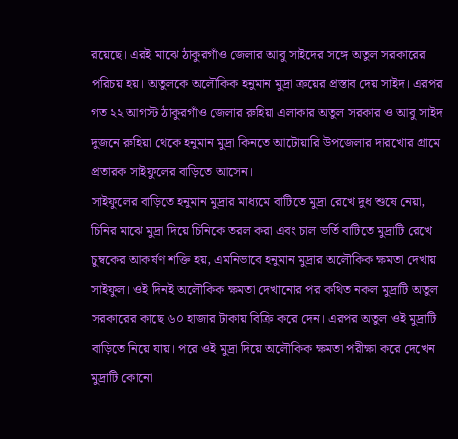রয়েছে। এরই মাঝে ঠাকুরগাঁও জেলার আবু সাইদের সঙ্গে অতুল সরকারের পরিচয় হয়। অতুলকে অলৌকিক হনুমান মুদ্রা ক্রয়ের প্রস্তাব দেয় সাইদ। এরপর গত ২২ আগস্ট ঠাকুরগাঁও জেলার রুহিয়া এলাকার অতুল সরকার ও আবু সাইদ দুজনে রুহিয়া থেকে হনুমান মুদ্রা কিনতে আটোয়ারি উপজেলার দারখোর গ্রামে প্রতারক সাইফুলের বাড়িতে আসেন।
সাইফুলের বাড়িতে হনুমান মুদ্রার মাধ্যমে বাটিতে মুদ্রা রেখে দুধ শুষে নেয়া, চিনির মাঝে মুদ্রা দিয়ে চিনিকে তরল করা এবং চাল ভর্তি বাটিতে মুদ্রাটি রেখে চুম্বকের আকর্ষণ শক্তি হয়, এমনিভাবে হনুমান মুদ্রার অলৌকিক ক্ষমতা দেখায় সাইফুল। ওই দিনই অলৌকিক ক্ষমতা দেখানোর পর কথিত নকল মুদ্রাটি অতুল সরকারের কাছে ৬০ হাজার টাকায় বিক্রি করে দেন। এরপর অতুল ওই মুদ্রাটি বাড়িতে নিয়ে যায়। পরে ওই মুদ্রা দিয়ে অলৌকিক ক্ষমতা পরীক্ষা করে দেখেন মুদ্রাটি কোনো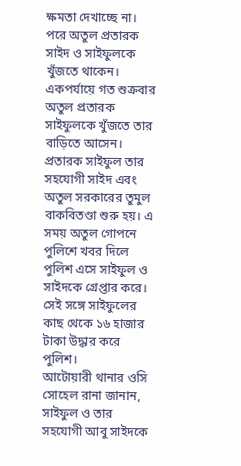ক্ষমতা দেখাচ্ছে না। পরে অতুল প্রতারক সাইদ ও সাইফুলকে খুঁজতে থাকেন। একপর্যায়ে গত শুক্রবার অতুল প্রতারক সাইফুলকে খুঁজতে তার বাড়িতে আসেন। প্রতারক সাইফুল তার সহযোগী সাইদ এবং অতুল সরকারের তুমুল বাকবিতণ্ডা শুরু হয়। এ সময় অতুল গোপনে পুলিশে খবর দিলে পুলিশ এসে সাইফুল ও সাইদকে গ্রেপ্তার করে। সেই সঙ্গে সাইফুলের কাছ থেকে ১৬ হাজার টাকা উদ্ধার করে পুলিশ।
আটোয়ারী থানার ওসি সোহেল রানা জানান, সাইফুল ও তার সহযোগী আবু সাইদকে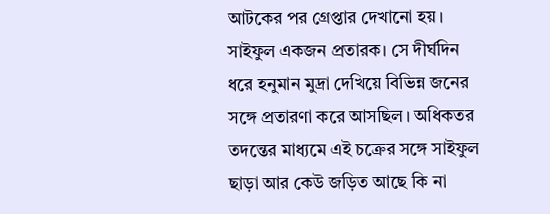আটকের পর গ্রেপ্তার দেখানো হয়। সাইফুল একজন প্রতারক। সে দীর্ঘদিন ধরে হনুমান মুদ্রা দেখিয়ে বিভিন্ন জনের সঙ্গে প্রতারণা করে আসছিল। অধিকতর তদন্তের মাধ্যমে এই চক্রের সঙ্গে সাইফুল ছাড়া আর কেউ জড়িত আছে কি না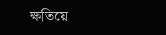ক্ষতিয়ে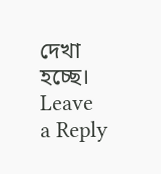দেখা হচ্ছে।
Leave a Reply